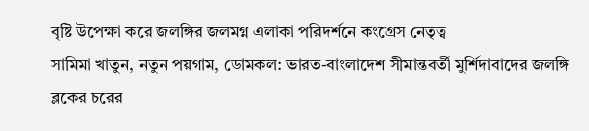বৃষ্টি উপেক্ষা করে জলঙ্গির জলমগ্ন এলাকা পরিদর্শনে কংগ্রেস নেতৃত্ব
সামিমা খাতুন, নতুন পয়গাম, ডোমকল: ভারত-বাংলাদেশ সীমান্তবর্তী মুর্শিদাবাদের জলঙ্গি ব্লকের চরের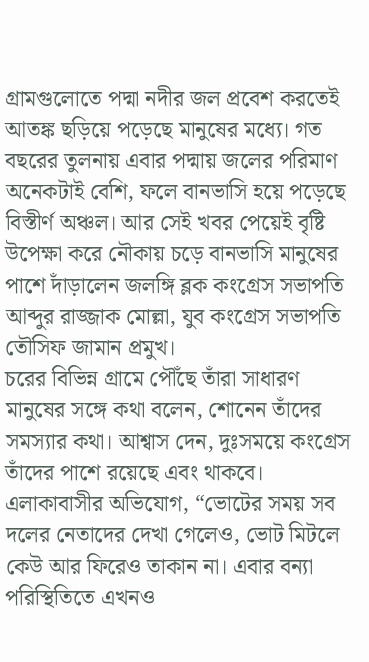গ্রামগুলোতে পদ্মা নদীর জল প্রবেশ করতেই আতঙ্ক ছড়িয়ে পড়েছে মানুষের মধ্যে। গত বছরের তুলনায় এবার পদ্মায় জলের পরিমাণ অনেকটাই বেশি, ফলে বানভাসি হয়ে পড়েছে বিস্তীর্ণ অঞ্চল। আর সেই খবর পেয়েই বৃষ্টি উপেক্ষা করে নৌকায় চড়ে বানভাসি মানুষের পাশে দাঁড়ালেন জলঙ্গি ব্লক কংগ্রেস সভাপতি আব্দুর রাজ্জাক মোল্লা, যুব কংগ্রেস সভাপতি তৌসিফ জামান প্রমুখ।
চরের বিভিন্ন গ্রামে পৌঁছে তাঁরা সাধারণ মানুষের সঙ্গে কথা বলেন, শোনেন তাঁদের সমস্যার কথা। আশ্বাস দেন, দুঃসময়ে কংগ্রেস তাঁদের পাশে রয়েছে এবং থাকবে। এলাকাবাসীর অভিযোগ, “ভোটের সময় সব দলের নেতাদের দেখা গেলেও, ভোট মিটলে কেউ আর ফিরেও তাকান না। এবার বন্যা পরিস্থিতিতে এখনও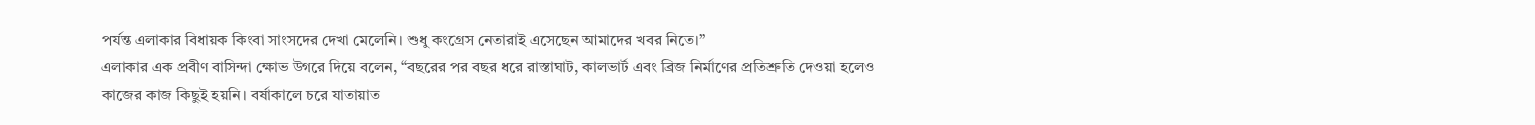পর্যন্ত এলাকার বিধায়ক কিংবা সাংসদের দেখা মেলেনি। শুধু কংগ্রেস নেতারাই এসেছেন আমাদের খবর নিতে।”
এলাকার এক প্রবীণ বাসিন্দা ক্ষোভ উগরে দিয়ে বলেন, “বছরের পর বছর ধরে রাস্তাঘাট, কালভার্ট এবং ব্রিজ নির্মাণের প্রতিশ্রুতি দেওয়া হলেও কাজের কাজ কিছুই হয়নি। বর্ষাকালে চরে যাতায়াত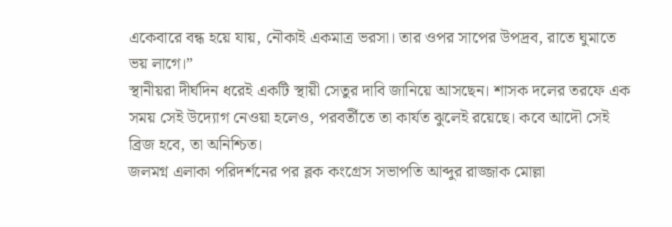একেবারে বন্ধ হয়ে যায়, নৌকাই একমাত্র ভরসা। তার ওপর সাপের উপদ্রব, রাতে ঘুমাতে ভয় লাগে।”
স্থানীয়রা দীর্ঘদিন ধরেই একটি স্থায়ী সেতুর দাবি জানিয়ে আসছেন। শাসক দলের তরফে এক সময় সেই উদ্যোগ নেওয়া হলেও, পরবর্তীতে তা কার্যত ঝুলেই রয়েছে। কবে আদৌ সেই ব্রিজ হবে, তা অনিশ্চিত।
জলমগ্ন এলাকা পরিদর্শনের পর ব্লক কংগ্রেস সভাপতি আব্দুর রাজ্জাক মোল্লা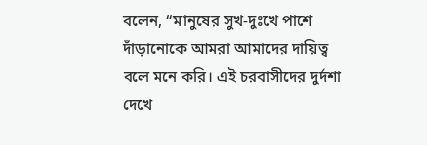বলেন, “মানুষের সুখ-দুঃখে পাশে দাঁড়ানোকে আমরা আমাদের দায়িত্ব বলে মনে করি। এই চরবাসীদের দুর্দশা দেখে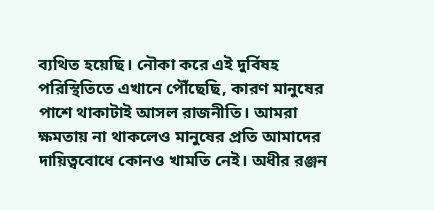ব্যথিত হয়েছি। নৌকা করে এই দুর্বিষহ পরিস্থিতিতে এখানে পৌঁছেছি, কারণ মানুষের পাশে থাকাটাই আসল রাজনীতি। আমরা ক্ষমতায় না থাকলেও মানুষের প্রতি আমাদের দায়িত্ববোধে কোনও খামতি নেই। অধীর রঞ্জন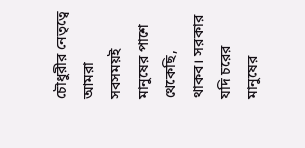চৌধুরীর নেতৃত্বে আমরা সবসময়ই মানুষের পাশে থেকেছি, থাকব। সরকার যদি চরের মানুষের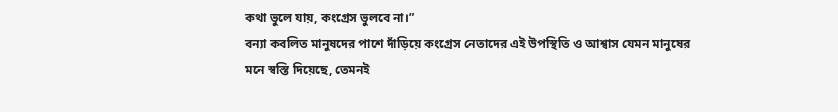কথা ভুলে যায়, কংগ্রেস ভুলবে না।”
বন্যা কবলিত মানুষদের পাশে দাঁড়িয়ে কংগ্রেস নেতাদের এই উপস্থিতি ও আশ্বাস যেমন মানুষের মনে স্বস্তি দিয়েছে, তেমনই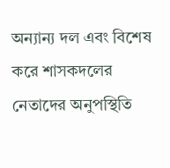অন্যান্য দল এবং বিশেষ করে শাসকদলের নেতাদের অনুপস্থিতি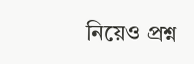নিয়েও প্রশ্ন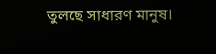তুলছে সাধারণ মানুষ।